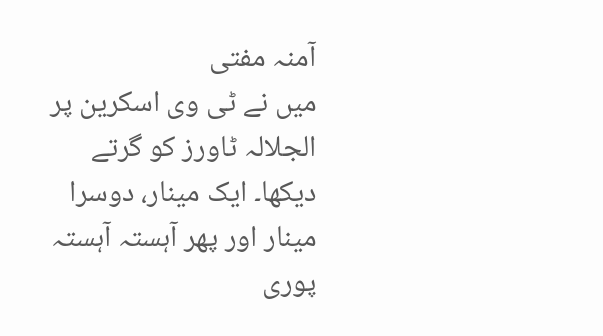آمنہ مفتی
میں نے ٹی وی اسکرین پر الجلالہ ٹاورز کو گرتے دیکھا۔ ایک مینار، دوسرا مینار اور پھر آہستہ آہستہ پوری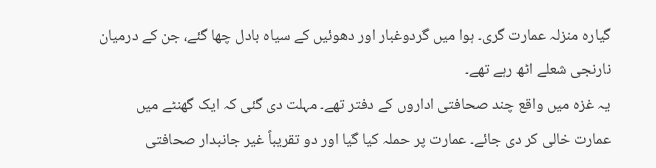گیارہ منزلہ عمارت گری۔ ہوا میں گردوغبار اور دھوئیں کے سیاہ بادل چھا گئے، جن کے درمیان نارنجی شعلے اٹھ رہے تھے۔
یہ غزہ میں واقع چند صحافتی اداروں کے دفتر تھے۔ مہلت دی گئی کہ ایک گھنٹے میں عمارت خالی کر دی جائے۔ عمارت پر حملہ کیا گیا اور دو تقریباً غیر جانبدار صحافتی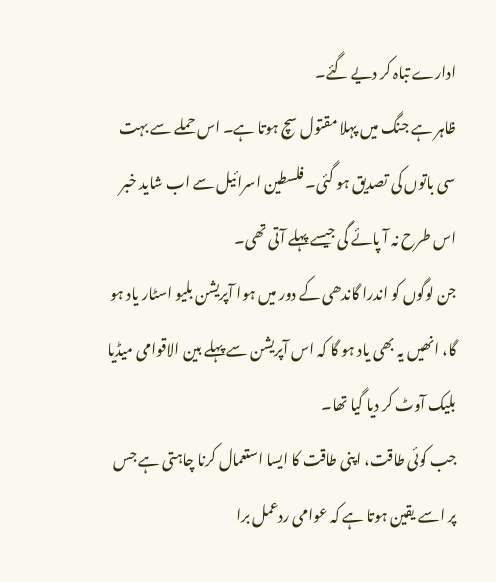ادارے تباہ کر دیے گئے۔
ظاہر ہے جنگ میں پہلا مقتول سچ ہوتا ہے۔ اس حملے سے بہت سی باتوں کی تصدیق ہو گئی۔ فلسطین اسرائیل سے اب شاید خبر اس طرح نہ آ پائے گی جیسے پہلے آتی تھی۔
جن لوگوں کو اندرا گاندھی کے دور میں ہوا آپریشن بلیو اسٹار یاد ہو گا، انھیں یہ بھی یاد ہو گا کہ اس آپریشن سے پہلے بین الاقوامی میڈیا بلیک آوٹ کر دیا گیا تھا۔
جب کوئی طاقت، اپنی طاقت کا ایسا استعمال کرنا چاہتی ہے جس پر اسے یقین ہوتا ہے کہ عوامی ردعمل برا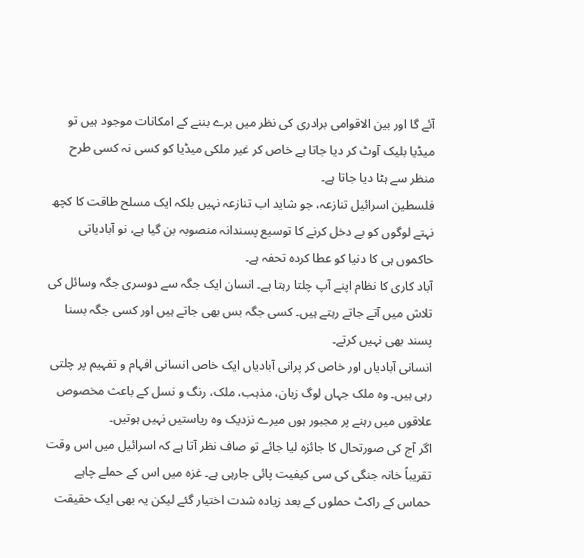آئے گا اور بین الاقوامی برادری کی نظر میں برے بننے کے امکانات موجود ہیں تو میڈیا بلیک آوٹ کر دیا جاتا ہے خاص کر غیر ملکی میڈیا کو کسی نہ کسی طرح منظر سے ہٹا دیا جاتا ہے۔
فلسطین اسرائیل تنازعہ، جو شاید اب تنازعہ نہیں بلکہ ایک مسلح طاقت کا کچھ نہتے لوگوں کو بے دخل کرنے کا توسیع پسندانہ منصوبہ بن گیا ہے، نو آبادیاتی حاکموں ہی کا دنیا کو عطا کردہ تحفہ ہے۔
آباد کاری کا نظام اپنے آپ چلتا رہتا ہے۔ انسان ایک جگہ سے دوسری جگہ وسائل کی تلاش میں آتے جاتے رہتے ہیں۔ کسی جگہ بس بھی جاتے ہیں اور کسی جگہ بسنا پسند بھی نہیں کرتے۔
انسانی آبادیاں اور خاص کر پرانی آبادیاں ایک خاص انسانی افہام و تفہیم پر چلتی رہی ہیں۔ وہ ملک جہاں لوگ زبان، مذہب، ملک، رنگ و نسل کے باعث مخصوص علاقوں میں رہنے پر مجبور ہوں میرے نزدیک وہ ریاستیں نہیں ہوتیں۔
اگر آج کی صورتحال کا جائزہ لیا جائے تو صاف نظر آتا ہے کہ اسرائیل میں اس وقت تقریباً خانہ جنگی کی سی کیفیت پائی جارہی ہے۔ غزہ میں اس کے حملے چاہے حماس کے راکٹ حملوں کے بعد زیادہ شدت اختیار گئے لیکن یہ بھی ایک حقیقت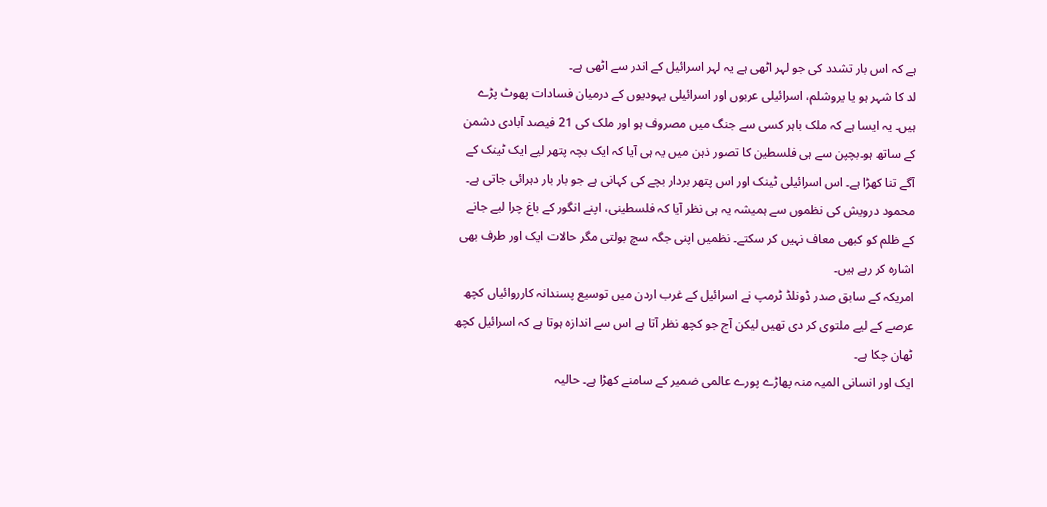ہے کہ اس بار تشدد کی جو لہر اٹھی ہے یہ لہر اسرائیل کے اندر سے اٹھی ہے۔
لد کا شہر ہو یا یروشلم، اسرائیلی عربوں اور اسرائیلی یہودیوں کے درمیان فسادات پھوٹ پڑے ہیں۔ یہ ایسا ہے کہ ملک باہر کسی سے جنگ میں مصروف ہو اور ملک کی 21 فیصد آبادی دشمن کے ساتھ ہو۔بچپن سے ہی فلسطین کا تصور ذہن میں یہ ہی آیا کہ ایک بچہ پتھر لیے ایک ٹینک کے آگے تنا کھڑا ہے۔ اس اسرائیلی ٹینک اور اس پتھر بردار بچے کی کہانی ہے جو بار بار دہرائی جاتی ہے۔
محمود درویش کی نظموں سے ہمیشہ یہ ہی نظر آیا کہ فلسطینی، اپنے انگور کے باغ چرا لیے جانے کے ظلم کو کبھی معاف نہیں کر سکتے۔ نظمیں اپنی جگہ سچ بولتی مگر حالات ایک اور طرف بھی اشارہ کر رہے ہیں۔
امریکہ کے سابق صدر ڈونلڈ ٹرمپ نے اسرائیل کے غرب اردن میں توسیع پسندانہ کارروائیاں کچھ عرصے کے لیے ملتوی کر دی تھیں لیکن آج جو کچھ نظر آتا ہے اس سے اندازہ ہوتا ہے کہ اسرائیل کچھ ٹھان چکا ہے۔
ایک اور انسانی المیہ منہ پھاڑے پورے عالمی ضمیر کے سامنے کھڑا ہے۔ حالیہ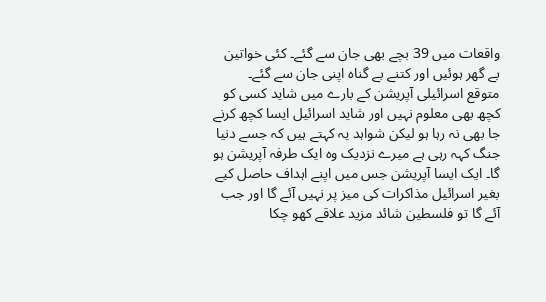واقعات میں 39 بچے بھی جان سے گئے۔ کئی خواتین بے گھر ہوئیں اور کتنے بے گناہ اپنی جان سے گئے۔
متوقع اسرائیلی آپریشن کے بارے میں شاید کسی کو کچھ بھی معلوم نہیں اور شاید اسرائیل ایسا کچھ کرنے جا بھی نہ رہا ہو لیکن شواہد یہ کہتے ہیں کہ جسے دنیا جنگ کہہ رہی ہے میرے نزدیک وہ ایک طرفہ آپریشن ہو گا۔ ایک ایسا آپریشن جس میں اپنے اہداف حاصل کیے بغیر اسرائیل مذاکرات کی میز پر نہیں آئے گا اور جب آئے گا تو فلسطین شائد مزید علاقے کھو چکا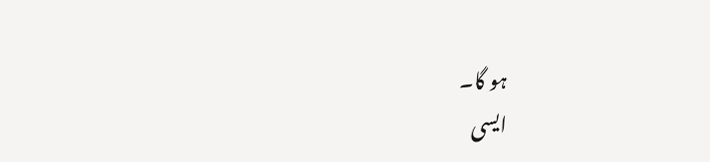ہو گا۔
ایسی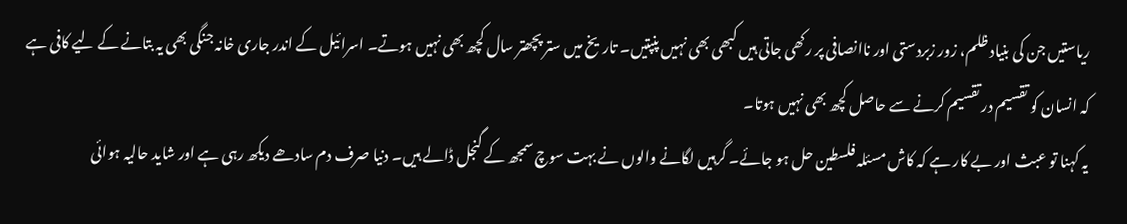ریاستیں جن کی بنیاد ظلم، زور زبردستی اور ناانصافی پر رکھی جاتی ہیں کبھی بھی نہیں پنپتیں۔ تاریخ میں ستر پچھتر سال کچھ بھی نہیں ہوتے۔ اسرائیل کے اندر جاری خانہ جنگی بھی یہ بتانے کے لیے کافی ہے کہ انسان کو تقسیم در تقسیم کرنے سے حاصل کچھ بھی نہیں ہوتا۔
یہ کہنا تو عبث اور بے کار ہے کہ کاش مسئلہ فلسطین حل ہو جائے۔ گرہیں لگانے والوں نے بہت سوچ سمجھ کے گنجل ڈالے ہیں۔ دنیا صرف دم سادھے دیکھ رہی ہے اور شاید حالیہ ہوائی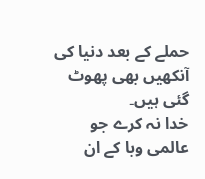حملے کے بعد دنیا کی آنکھیں بھی پھوٹ گئی ہیں۔
خدا نہ کرے جو عالمی وبا کے ان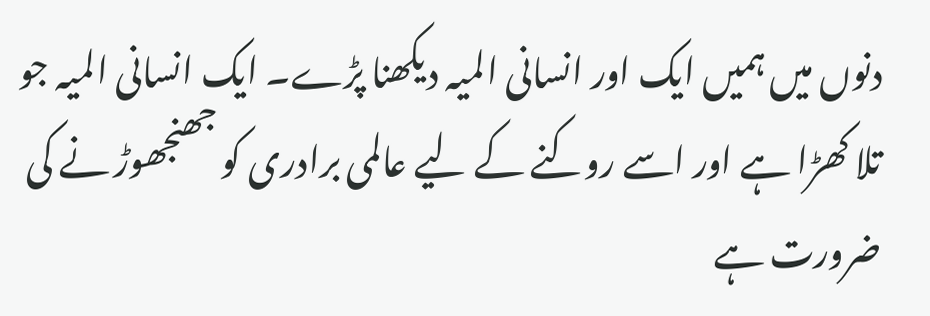دنوں میں ہمیں ایک اور انسانی المیہ دیکھنا پڑے۔ ایک انسانی المیہ جو تلا کھڑا ہے اور اسے روکنے کے لیے عالمی برادری کو جھنجھوڑ نے کی ضرورت ہے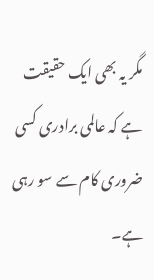مگر یہ بھی ایک حقیقت ہے کہ عالمی برادری کسی ضروری کام سے سو رہی ہے۔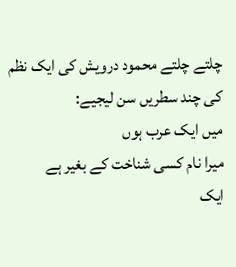چلتے چلتے محمود درویش کی ایک نظم کی چند سطریں سن لیجیے:
میں ایک عرب ہوں
میرا نام کسی شناخت کے بغیر ہے
ایک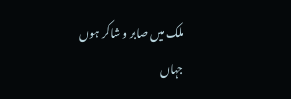ملک میں صابر و شاکر ہوں
جہاں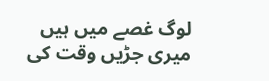لوگ غصے میں ہیں
میری جڑیں وقت کی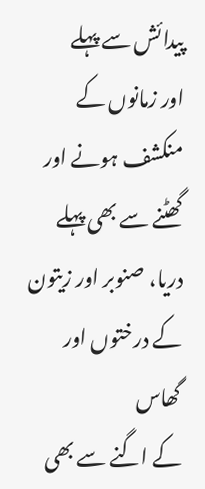پیدائش سے پہلے
اور زمانوں کے منکشف ہونے اور گھٹنے سے بھی پہلے
دریا، صنوبر اور زیتون کے درختوں اور گھاس
کے اگنے سے بھی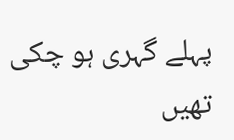پہلے گہری ہو چکی تھیں